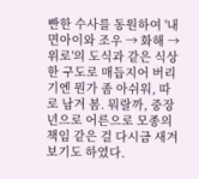빤한 수사를 동원하여 '내면아이와 조우 → 화해 → 위로'의 도식과 같은 식상한 구도로 매듭지어 버리기엔 뭔가 좀 아쉬워, 따로 남겨 봄. 뭐랄까, 중장년으로 어른으로 모종의 책임 같은 걸 다시금 새겨보기도 하였다.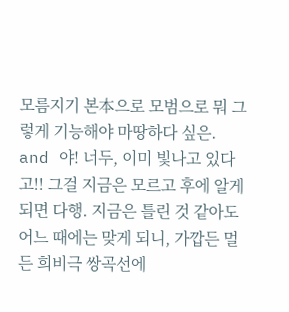모름지기 본本으로 모범으로 뭐 그렇게 기능해야 마땅하다 싶은. and 야! 너두, 이미 빛나고 있다고!! 그걸 지금은 모르고 후에 알게 되면 다행. 지금은 틀린 것 같아도 어느 때에는 맞게 되니, 가깝든 멀든 희비극 쌍곡선에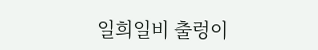일희일비 출렁이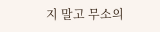지 말고 무소의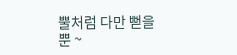뿔처럼 다만 뻗을 뿐 ~